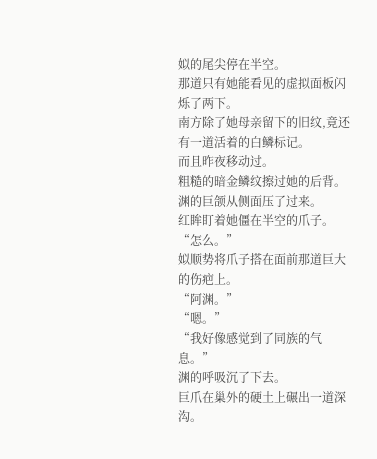姒的尾尖停在半空。
那道只有她能看见的虚拟面板闪烁了两下。
南方除了她母亲留下的旧纹,竟还有一道活着的白鳞标记。
而且昨夜移动过。
粗糙的暗金鳞纹擦过她的后背。
渊的巨颌从侧面压了过来。
红眸盯着她僵在半空的爪子。
“怎么。”
姒顺势将爪子搭在面前那道巨大的伤疤上。
“阿渊。”
“嗯。”
“我好像感觉到了同族的气息。”
渊的呼吸沉了下去。
巨爪在巢外的硬土上碾出一道深沟。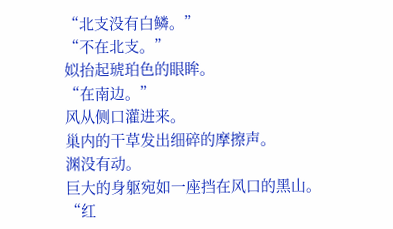“北支没有白鳞。”
“不在北支。”
姒抬起琥珀色的眼眸。
“在南边。”
风从侧口灌进来。
巢内的干草发出细碎的摩擦声。
渊没有动。
巨大的身躯宛如一座挡在风口的黑山。
“红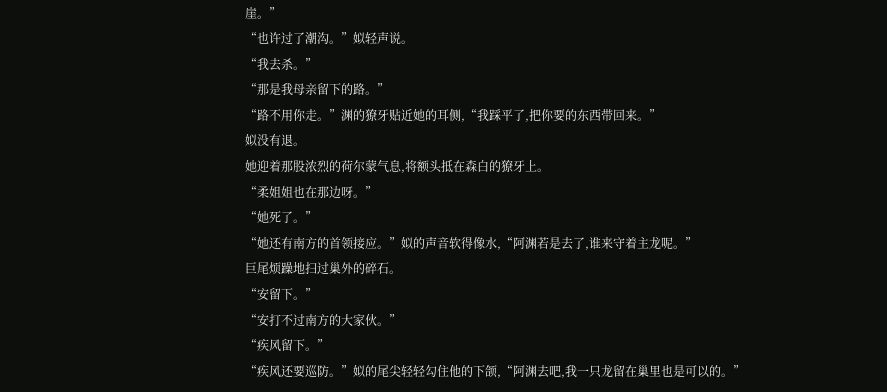崖。”
“也许过了潮沟。”姒轻声说。
“我去杀。”
“那是我母亲留下的路。”
“路不用你走。”渊的獠牙贴近她的耳侧,“我踩平了,把你要的东西带回来。”
姒没有退。
她迎着那股浓烈的荷尔蒙气息,将额头抵在森白的獠牙上。
“柔姐姐也在那边呀。”
“她死了。”
“她还有南方的首领接应。”姒的声音软得像水,“阿渊若是去了,谁来守着主龙呢。”
巨尾烦躁地扫过巢外的碎石。
“安留下。”
“安打不过南方的大家伙。”
“疾风留下。”
“疾风还要巡防。”姒的尾尖轻轻勾住他的下颌,“阿渊去吧,我一只龙留在巢里也是可以的。”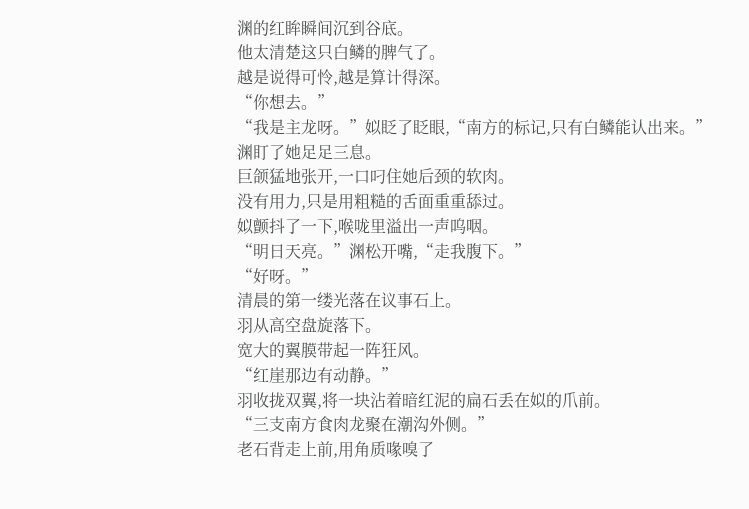渊的红眸瞬间沉到谷底。
他太清楚这只白鳞的脾气了。
越是说得可怜,越是算计得深。
“你想去。”
“我是主龙呀。”姒眨了眨眼,“南方的标记,只有白鳞能认出来。”
渊盯了她足足三息。
巨颌猛地张开,一口叼住她后颈的软肉。
没有用力,只是用粗糙的舌面重重舔过。
姒颤抖了一下,喉咙里溢出一声呜咽。
“明日天亮。”渊松开嘴,“走我腹下。”
“好呀。”
清晨的第一缕光落在议事石上。
羽从高空盘旋落下。
宽大的翼膜带起一阵狂风。
“红崖那边有动静。”
羽收拢双翼,将一块沾着暗红泥的扁石丢在姒的爪前。
“三支南方食肉龙聚在潮沟外侧。”
老石背走上前,用角质喙嗅了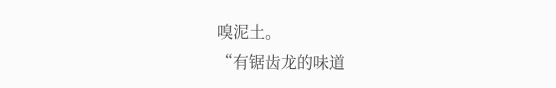嗅泥土。
“有锯齿龙的味道